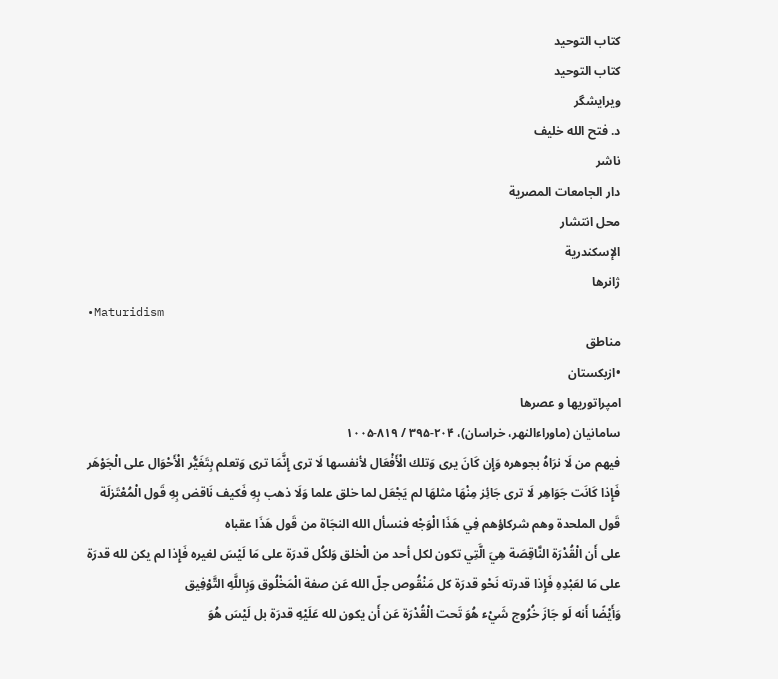كتاب التوحيد
كتاب التوحيد
ویرایشگر
د. فتح الله خليف
ناشر
دار الجامعات المصرية
محل انتشار
الإسكندرية
ژانرها
•Maturidism
مناطق
•ازبکستان
امپراتوریها و عصرها
سامانیان (ماوراءالنهر، خراسان)، ۲۰۴-۳۹۵ / ۸۱۹-۱۰۰۵
فيهم من لَا نرَاهُ بجوهره وَإِن كَانَ يرى وَتلك الْأَفْعَال لأنفسها لَا ترى إِنَّمَا ترى وَتعلم بِتَغَيُّر الْأَحْوَال على الْجَوْهَر فَإِذا كَانَت جَوَاهِر لَا ترى جَائِز مِنْهَا مثلهَا لم يَجْعَل لما خلق علما وَلَا ذهب بِهِ فَكيف نَاقض بِهِ قَول الْمُعْتَزلَة قَول الملحدة وهم شركاؤهم فِي هَذَا الْوَجْه فنسأل الله النجَاة من قَول هَذَا عقباه
على أَن الْقُدْرَة النَّاقِصَة هِيَ الَّتِي تكون لكل أحد من الْخلق وَلكُل قدرَة على مَا لَيْسَ لغيره فَإِذا لم يكن لله قدرَة على مَا لعَبْدِهِ فَإِذا قدرته نَحْو قدرَة كل مَنْقُوص جلّ الله عَن صفة الْمَخْلُوق وَبِاللَّهِ التَّوْفِيق
وَأَيْضًا أَنه لَو جَازَ خُرُوج شَيْء هُوَ تَحت الْقُدْرَة عَن أَن يكون لله عَلَيْهِ قدرَة بل لَيْسَ هُوَ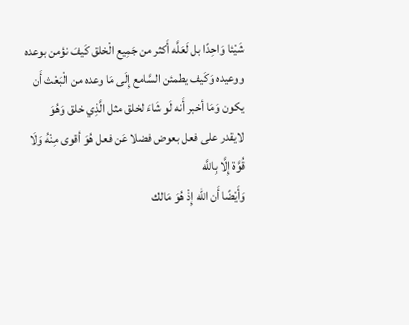شَيْئا وَاحِدًا بل لَعَلَّه أَكثر من جَمِيع الْخلق كَيفَ نؤمن بوعده ووعيده وَكَيف يطمئن السَّامع إِلَى مَا وعده من الْبَعْث أَن يكون وَمَا أخبر أَنه لَو شَاءَ لخلق مثل الَّذِي خلق وَهُوَ لايقدر على فعل بعوض فضلا عَن فعل هُوَ أقوى مِنْهُ وَلَا قُوَّة إِلَّا بِاللَّه
وَأَيْضًا أَن الله إِذْ هُوَ مَالك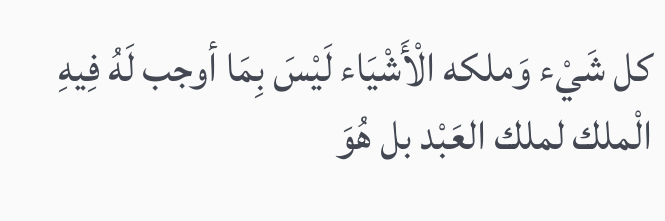كل شَيْء وَملكه الْأَشْيَاء لَيْسَ بِمَا أوجب لَهُ فِيهِ الْملك لملك العَبْد بل هُوَ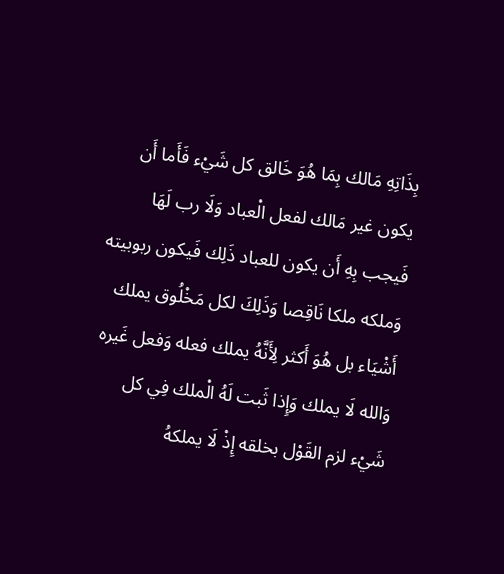بِذَاتِهِ مَالك بِمَا هُوَ خَالق كل شَيْء فَأَما أَن يكون غير مَالك لفعل الْعباد وَلَا رب لَهَا فَيجب بِهِ أَن يكون للعباد ذَلِك فَيكون ربوبيته وَملكه ملكا نَاقِصا وَذَلِكَ لكل مَخْلُوق يملك أَشْيَاء بل هُوَ أَكثر لِأَنَّهُ يملك فعله وَفعل غَيره وَالله لَا يملك وَإِذا ثَبت لَهُ الْملك فِي كل شَيْء لزم القَوْل بخلقه إِذْ لَا يملكهُ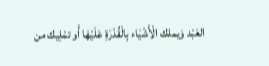العَبْد وَيملك الْأَشْيَاء بِالْقُدْرَةِ عَلَيْهَا أَو تمْلِيك من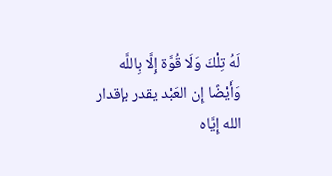لَهُ تِلْكَ وَلَا قُوَّة إِلَّا بِاللَّه
وَأَيْضًا إِن العَبْد يقدر بإقدار الله إِيَّاه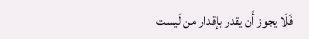فَلَا يجوز أَن يقدر بإقدار من لَيست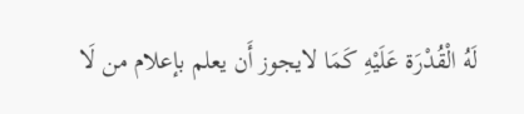لَهُ الْقُدْرَة عَلَيْهِ كَمَا لايجوز أَن يعلم بإعلام من لَا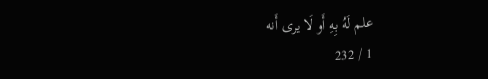علم لَهُ بِهِ أَو لَا يرى أَنه
1 / 232